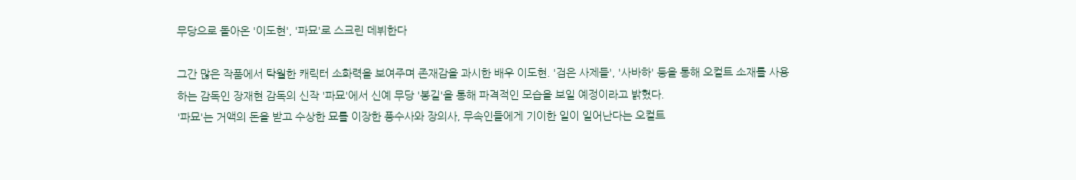무당으로 돌아온 '이도현', '파묘'로 스크린 데뷔한다

그간 많은 작품에서 탁월한 캐릭터 소화력을 보여주며 존재감을 과시한 배우 이도현. '검은 사제들', '사바하' 등을 통해 오컬트 소재를 사용하는 감독인 장재현 감독의 신작 '파묘'에서 신예 무당 '봉길'을 통해 파격적인 모습을 보일 예정이라고 밝혔다.
'파묘'는 거액의 돈을 받고 수상한 묘를 이장한 풍수사와 장의사, 무속인들에게 기이한 일이 일어난다는 오컬트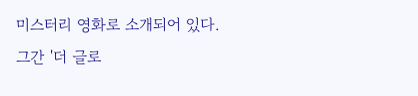미스터리 영화로 소개되어 있다.
그간 '더 글로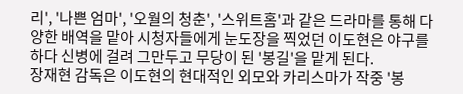리', '나쁜 엄마', '오월의 청춘', '스위트홈'과 같은 드라마를 통해 다양한 배역을 맡아 시청자들에게 눈도장을 찍었던 이도현은 야구를 하다 신병에 걸려 그만두고 무당이 된 '봉길'을 맡게 된다.
장재현 감독은 이도현의 현대적인 외모와 카리스마가 작중 '봉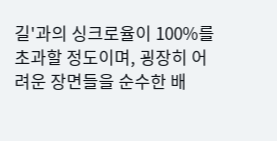길'과의 싱크로율이 100%를 초과할 정도이며, 굉장히 어려운 장면들을 순수한 배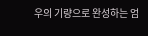우의 기량으로 완성하는 엄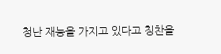청난 재능을 가지고 있다고 칭찬을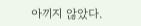아끼지 않았다.